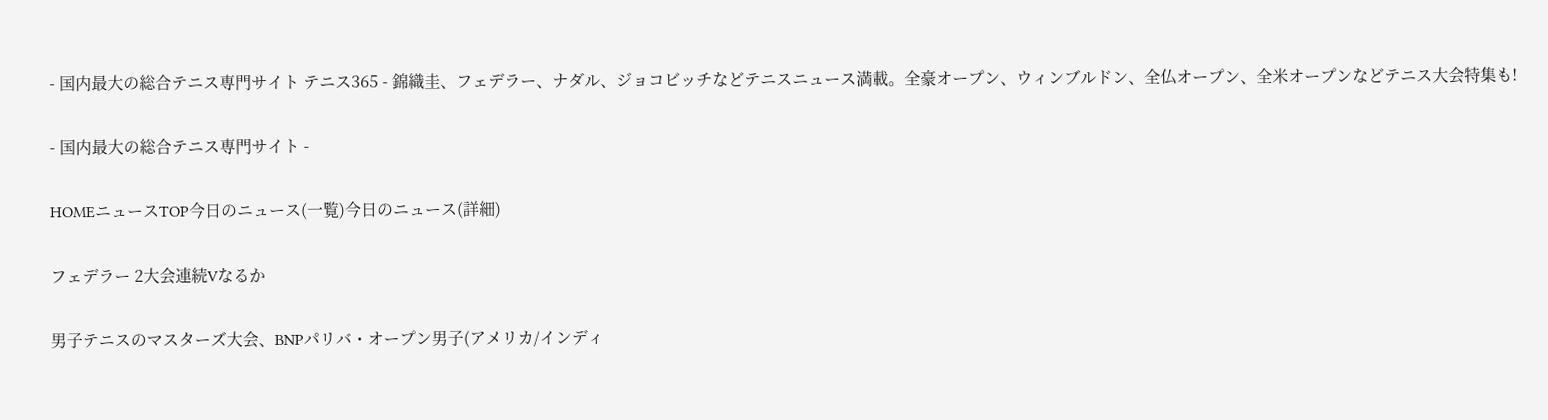- 国内最大の総合テニス専門サイト テニス365 - 錦織圭、フェデラー、ナダル、ジョコビッチなどテニスニュース満載。全豪オープン、ウィンブルドン、全仏オープン、全米オープンなどテニス大会特集も!

- 国内最大の総合テニス専門サイト -

HOMEニュースTOP今日のニュース(一覧)今日のニュース(詳細)

フェデラー 2大会連続Vなるか

男子テニスのマスターズ大会、BNPパリバ・オープン男子(アメリカ/インディ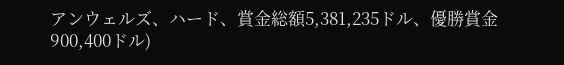アンウェルズ、ハード、賞金総額5,381,235ドル、優勝賞金900,400ドル)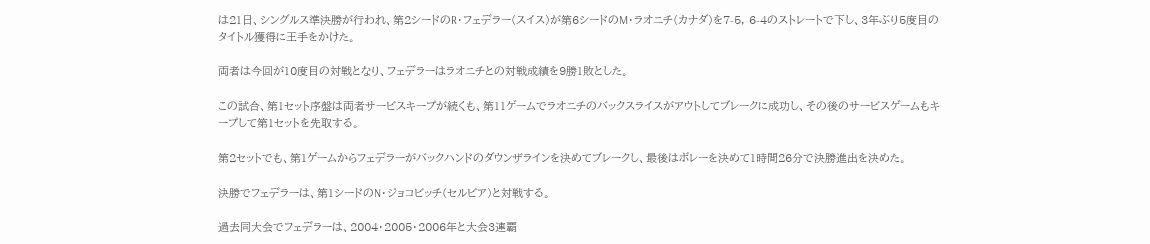は21日、シングルス準決勝が行われ、第2シードのR・フェデラー(スイス)が第6シードのM・ラオニチ(カナダ)を7-5, 6-4のストレートで下し、3年ぶり5度目のタイトル獲得に王手をかけた。

両者は今回が10度目の対戦となり、フェデラーはラオニチとの対戦成績を9勝1敗とした。

この試合、第1セット序盤は両者サービスキープが続くも、第11ゲームでラオニチのバックスライスがアウトしてブレークに成功し、その後のサービスゲームもキープして第1セットを先取する。

第2セットでも、第1ゲームからフェデラーがバックハンドのダウンザラインを決めてブレークし、最後はボレーを決めて1時間26分で決勝進出を決めた。

決勝でフェデラーは、第1シードのN・ジョコビッチ(セルビア)と対戦する。

過去同大会でフェデラーは、2004・2005・2006年と大会3連覇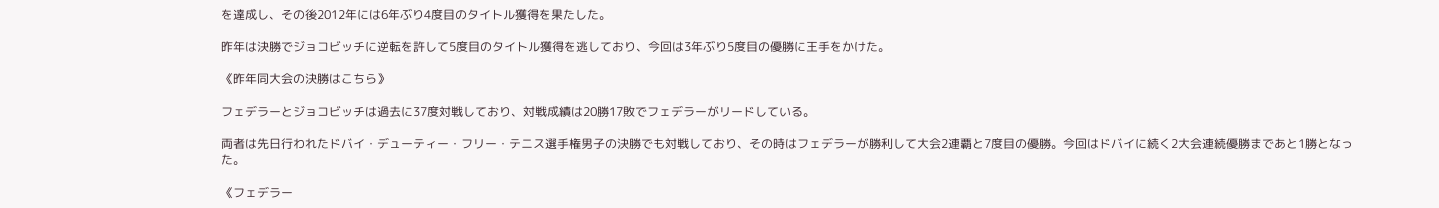を達成し、その後2012年には6年ぶり4度目のタイトル獲得を果たした。

昨年は決勝でジョコビッチに逆転を許して5度目のタイトル獲得を逃しており、今回は3年ぶり5度目の優勝に王手をかけた。

《昨年同大会の決勝はこちら》

フェデラーとジョコビッチは過去に37度対戦しており、対戦成績は20勝17敗でフェデラーがリードしている。

両者は先日行われたドバイ・デューティー・フリー・テニス選手権男子の決勝でも対戦しており、その時はフェデラーが勝利して大会2連覇と7度目の優勝。今回はドバイに続く2大会連続優勝まであと1勝となった。

《フェデラー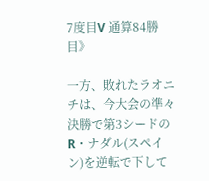7度目V 通算84勝目》

一方、敗れたラオニチは、今大会の準々決勝で第3シードのR・ナダル(スペイン)を逆転で下して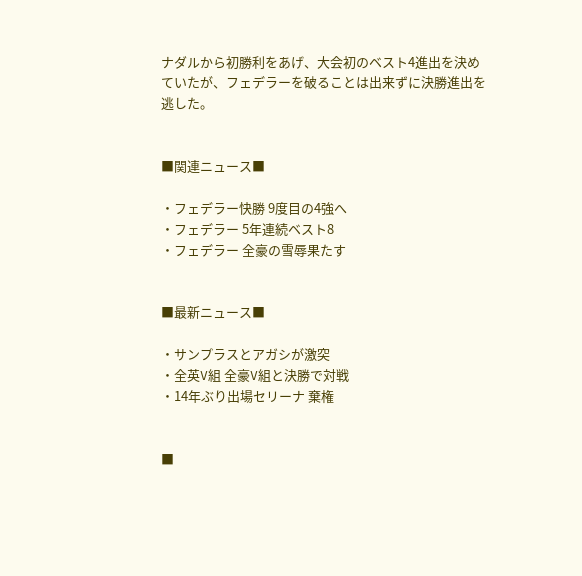ナダルから初勝利をあげ、大会初のベスト4進出を決めていたが、フェデラーを破ることは出来ずに決勝進出を逃した。


■関連ニュース■

・フェデラー快勝 9度目の4強へ
・フェデラー 5年連続ベスト8
・フェデラー 全豪の雪辱果たす


■最新ニュース■

・サンプラスとアガシが激突
・全英V組 全豪V組と決勝で対戦
・14年ぶり出場セリーナ 棄権


■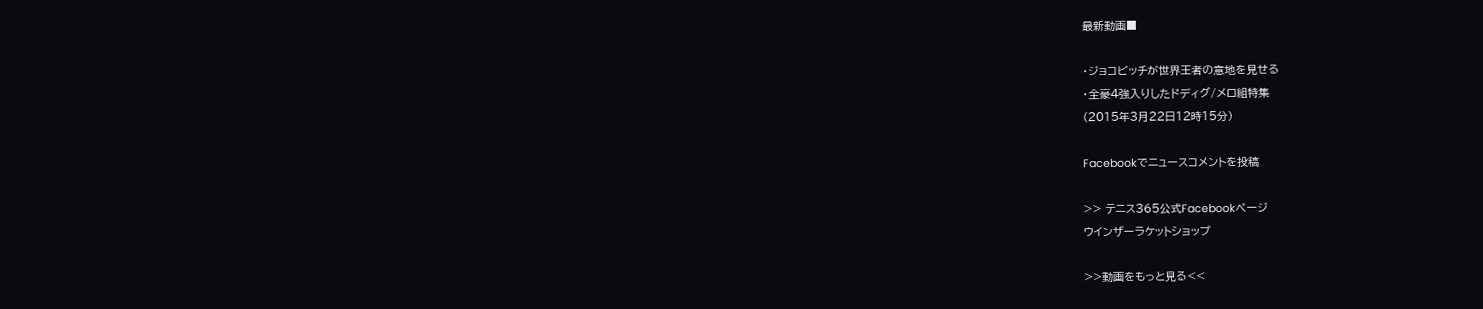最新動画■

・ジョコビッチが世界王者の意地を見せる
・全豪4強入りしたドディグ/メロ組特集
(2015年3月22日12時15分)

Facebookでニュースコメントを投稿

>> テニス365公式Facebookページ
ウインザーラケットショップ

>>動画をもっと見る<<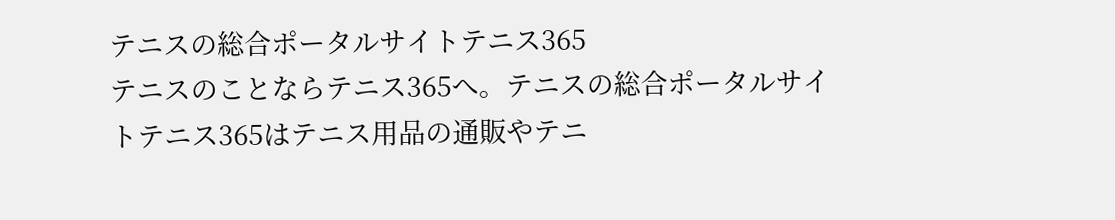テニスの総合ポータルサイトテニス365
テニスのことならテニス365へ。テニスの総合ポータルサイトテニス365はテニス用品の通販やテニ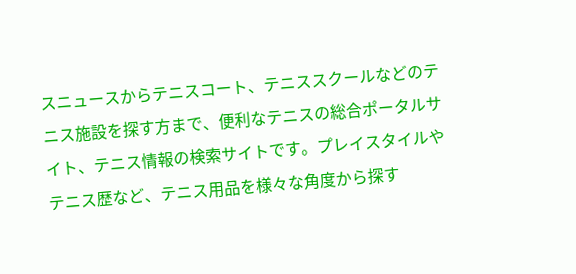スニュースからテニスコート、テニススクールなどのテニス施設を探す方まで、便利なテニスの総合ポータルサイト、テニス情報の検索サイトです。プレイスタイルやテニス歴など、テニス用品を様々な角度から探す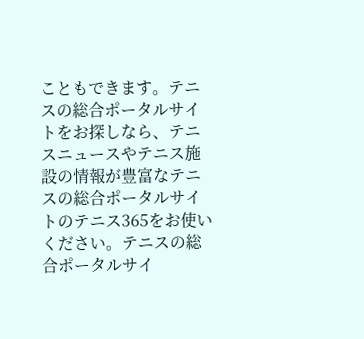こともできます。テニスの総合ポータルサイトをお探しなら、テニスニュースやテニス施設の情報が豊富なテニスの総合ポータルサイトのテニス365をお使いください。テニスの総合ポータルサイ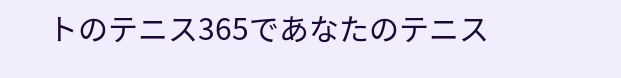トのテニス365であなたのテニス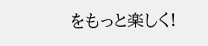をもっと楽しく!